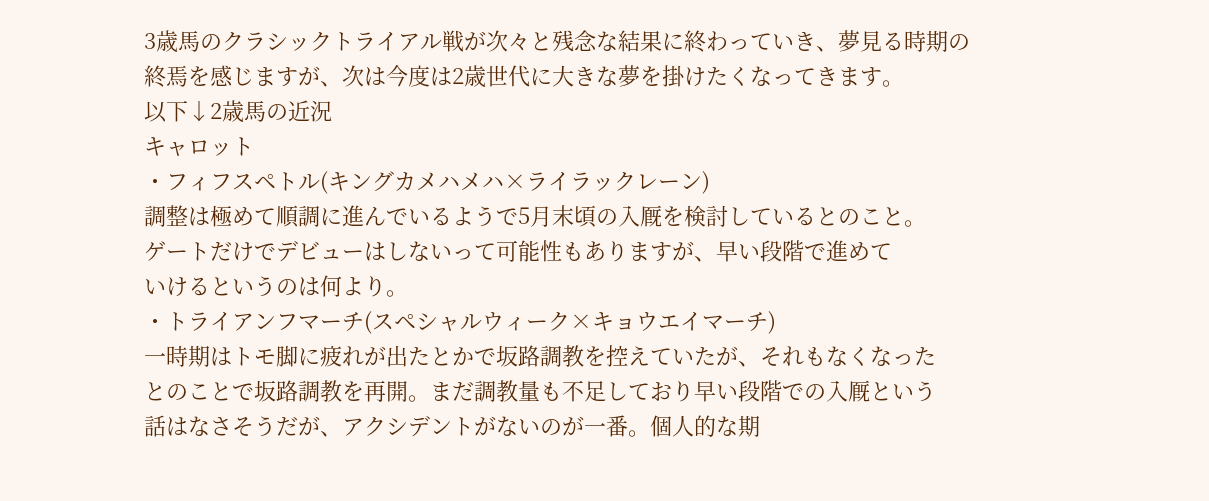3歳馬のクラシックトライアル戦が次々と残念な結果に終わっていき、夢見る時期の
終焉を感じますが、次は今度は2歳世代に大きな夢を掛けたくなってきます。
以下↓2歳馬の近況
キャロット
・フィフスペトル(キングカメハメハ×ライラックレーン)
調整は極めて順調に進んでいるようで5月末頃の入厩を検討しているとのこと。
ゲートだけでデビューはしないって可能性もありますが、早い段階で進めて
いけるというのは何より。
・トライアンフマーチ(スペシャルウィーク×キョウエイマーチ)
一時期はトモ脚に疲れが出たとかで坂路調教を控えていたが、それもなくなった
とのことで坂路調教を再開。まだ調教量も不足しており早い段階での入厩という
話はなさそうだが、アクシデントがないのが一番。個人的な期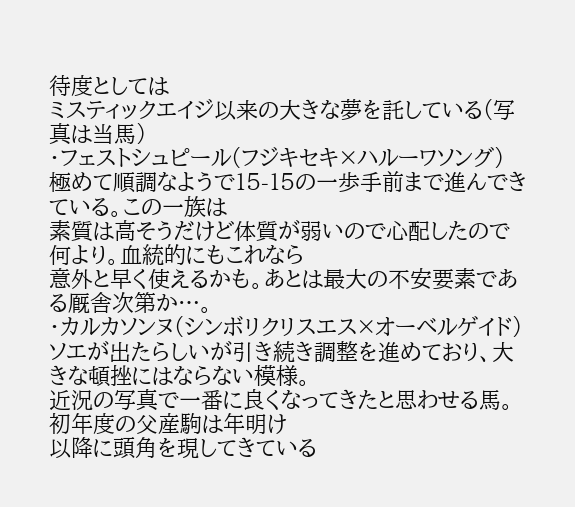待度としては
ミスティックエイジ以来の大きな夢を託している(写真は当馬)
・フェストシュピール(フジキセキ×ハルーワソング)
極めて順調なようで15-15の一歩手前まで進んできている。この一族は
素質は高そうだけど体質が弱いので心配したので何より。血統的にもこれなら
意外と早く使えるかも。あとは最大の不安要素である厩舎次第か…。
・カルカソンヌ(シンボリクリスエス×オーベルゲイド)
ソエが出たらしいが引き続き調整を進めており、大きな頓挫にはならない模様。
近況の写真で一番に良くなってきたと思わせる馬。初年度の父産駒は年明け
以降に頭角を現してきている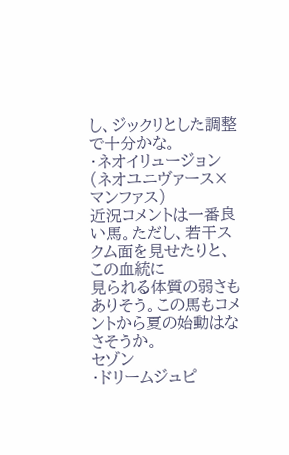し、ジックリとした調整で十分かな。
・ネオイリュージョン(ネオユニヴァース×マンファス)
近況コメントは一番良い馬。ただし、若干スクム面を見せたりと、この血統に
見られる体質の弱さもありそう。この馬もコメントから夏の始動はなさそうか。
セゾン
・ドリームジュピ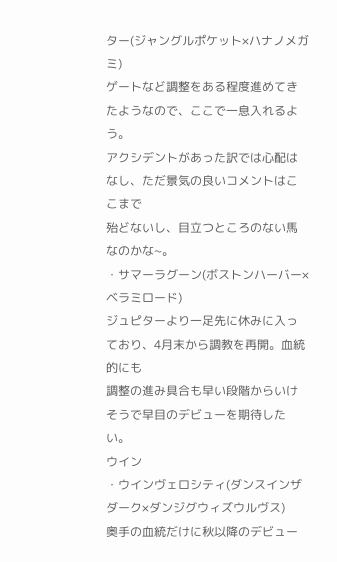ター(ジャングルポケット×ハナノメガミ)
ゲートなど調整をある程度進めてきたようなので、ここで一息入れるよう。
アクシデントがあった訳では心配はなし、ただ景気の良いコメントはここまで
殆どないし、目立つところのない馬なのかな~。
・サマーラグーン(ボストンハーバー×ベラミロード)
ジュピターより一足先に休みに入っており、4月末から調教を再開。血統的にも
調整の進み具合も早い段階からいけそうで早目のデビューを期待したい。
ウイン
・ウインヴェロシティ(ダンスインザダーク×ダンジグウィズウルヴス)
奥手の血統だけに秋以降のデビュー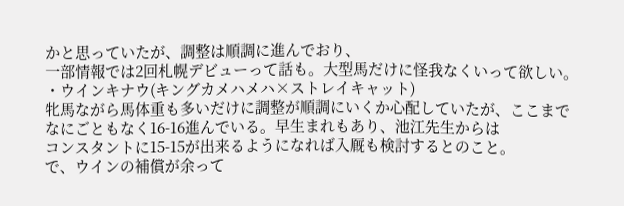かと思っていたが、調整は順調に進んでおり、
一部情報では2回札幌デビューって話も。大型馬だけに怪我なくいって欲しい。
・ウインキナウ(キングカメハメハ×ストレイキャット)
牝馬ながら馬体重も多いだけに調整が順調にいくか心配していたが、ここまで
なにごともなく16-16進んでいる。早生まれもあり、池江先生からは
コンスタントに15-15が出来るようになれば入厩も検討するとのこと。
で、ウインの補償が余って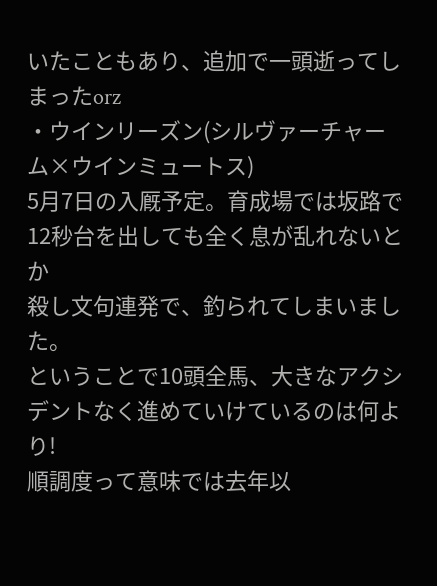いたこともあり、追加で一頭逝ってしまったorz
・ウインリーズン(シルヴァーチャーム×ウインミュートス)
5月7日の入厩予定。育成場では坂路で12秒台を出しても全く息が乱れないとか
殺し文句連発で、釣られてしまいました。
ということで10頭全馬、大きなアクシデントなく進めていけているのは何より!
順調度って意味では去年以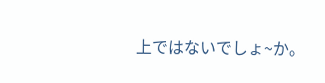上ではないでしょ~か。